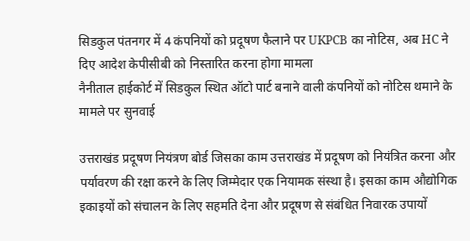सिडकुल पंतनगर में 4 कंपनियों को प्रदूषण फैलाने पर UKPCB का नोटिस, अब HC ने दिए आदेश केपीसीबी को निस्तारित करना होगा मामला
नैनीताल हाईकोर्ट में सिडकुल स्थित ऑटो पार्ट बनाने वाली कंपनियों को नोटिस थमाने के मामले पर सुनवाई

उत्तराखंड प्रदूषण नियंत्रण बोर्ड जिसका काम उत्तराखंड में प्रदूषण को नियंत्रित करना और पर्यावरण की रक्षा करने के लिए जिम्मेदार एक नियामक संस्था है। इसका काम औद्योगिक इकाइयों को संचालन के लिए सहमति देना और प्रदूषण से संबंधित निवारक उपायों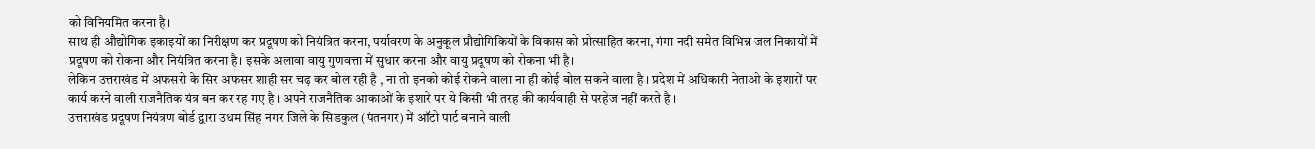को विनियमित करना है।
साथ ही औद्योगिक इकाइयों का निरीक्षण कर प्रदूषण को नियंत्रित करना, पर्यावरण के अनुकूल प्रौद्योगिकियों के विकास को प्रोत्साहित करना, गंगा नदी समेत विभिन्न जल निकायों में प्रदूषण को रोकना और नियंत्रित करना है। इसके अलावा वायु गुणवत्ता में सुधार करना और वायु प्रदूषण को रोकना भी है।
लेकिन उत्तराखंड में अफसरो के सिर अफसर शाही सर चढ़ कर बोल रही है , ना तो इनको कोई रोकने वाला ना ही कोई बोल सकने वाला है । प्रदेश में अधिकारी नेताओ के इशारों पर कार्य करने वाली राजनैतिक यंत्र बन कर रह गए है । अपने राजनैतिक आकाओं के इशारे पर ये किसी भी तरह की कार्यवाही से परहेज नहीं करते है ।
उत्तराखंड प्रदूषण नियंत्रण बोर्ड द्वारा उधम सिंह नगर जिले के सिडकुल (पंतनगर) में ऑटो पार्ट बनाने वाली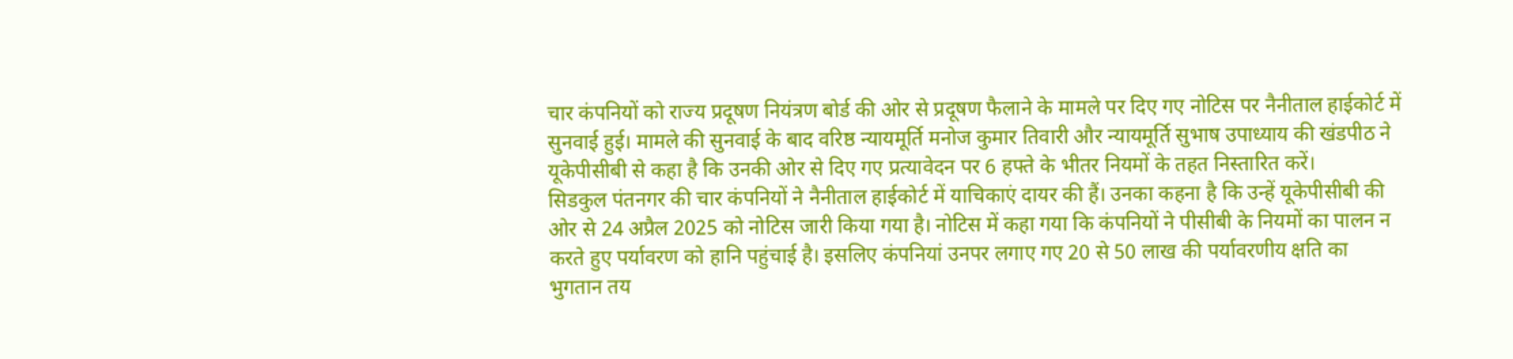चार कंपनियों को राज्य प्रदूषण नियंत्रण बोर्ड की ओर से प्रदूषण फैलाने के मामले पर दिए गए नोटिस पर नैनीताल हाईकोर्ट में सुनवाई हुई। मामले की सुनवाई के बाद वरिष्ठ न्यायमूर्ति मनोज कुमार तिवारी और न्यायमूर्ति सुभाष उपाध्याय की खंडपीठ ने यूकेपीसीबी से कहा है कि उनकी ओर से दिए गए प्रत्यावेदन पर 6 हफ्ते के भीतर नियमों के तहत निस्तारित करें।
सिडकुल पंतनगर की चार कंपनियों ने नैनीताल हाईकोर्ट में याचिकाएं दायर की हैं। उनका कहना है कि उन्हें यूकेपीसीबी की ओर से 24 अप्रैल 2025 को नोटिस जारी किया गया है। नोटिस में कहा गया कि कंपनियों ने पीसीबी के नियमों का पालन न करते हुए पर्यावरण को हानि पहुंचाई है। इसलिए कंपनियां उनपर लगाए गए 20 से 50 लाख की पर्यावरणीय क्षति का भुगतान तय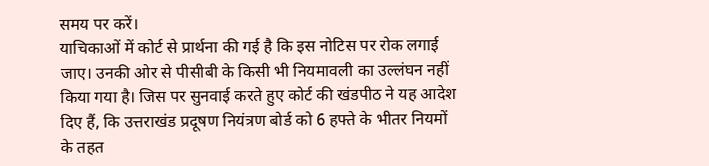समय पर करें।
याचिकाओं में कोर्ट से प्रार्थना की गई है कि इस नोटिस पर रोक लगाई जाए। उनकी ओर से पीसीबी के किसी भी नियमावली का उल्लंघन नहीं किया गया है। जिस पर सुनवाई करते हुए कोर्ट की खंडपीठ ने यह आदेश दिए हैं, कि उत्तराखंड प्रदूषण नियंत्रण बोर्ड को 6 हफ्ते के भीतर नियमों के तहत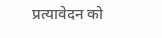प्रत्यावेदन को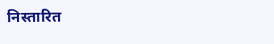निस्तारित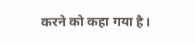करने को कहा गया है।